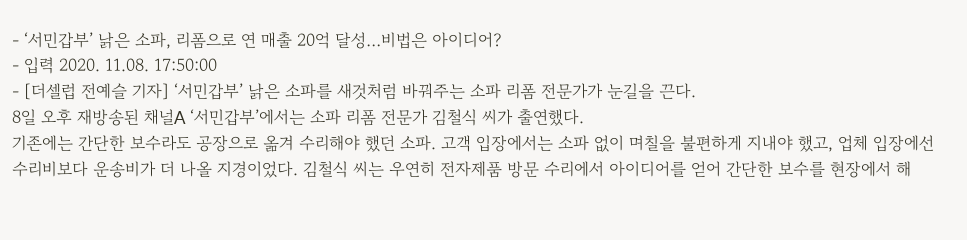- ‘서민갑부’ 낡은 소파, 리폼으로 연 매출 20억 달성…비법은 아이디어?
- 입력 2020. 11.08. 17:50:00
- [더셀럽 전예슬 기자] ‘서민갑부’ 낡은 소파를 새것처럼 바꿔주는 소파 리폼 전문가가 눈길을 끈다.
8일 오후 재방송된 채널A ‘서민갑부’에서는 소파 리폼 전문가 김철식 씨가 출연했다.
기존에는 간단한 보수라도 공장으로 옮겨 수리해야 했던 소파. 고객 입장에서는 소파 없이 며칠을 불편하게 지내야 했고, 업체 입장에선 수리비보다 운송비가 더 나올 지경이었다. 김철식 씨는 우연히 전자제품 방문 수리에서 아이디어를 얻어 간단한 보수를 현장에서 해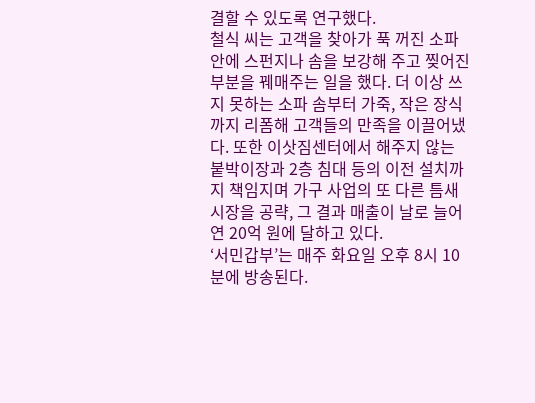결할 수 있도록 연구했다.
철식 씨는 고객을 찾아가 푹 꺼진 소파 안에 스펀지나 솜을 보강해 주고 찢어진 부분을 꿰매주는 일을 했다. 더 이상 쓰지 못하는 소파 솜부터 가죽, 작은 장식까지 리폼해 고객들의 만족을 이끌어냈다. 또한 이삿짐센터에서 해주지 않는 붙박이장과 2층 침대 등의 이전 설치까지 책임지며 가구 사업의 또 다른 틈새시장을 공략, 그 결과 매출이 날로 늘어 연 20억 원에 달하고 있다.
‘서민갑부’는 매주 화요일 오후 8시 10분에 방송된다.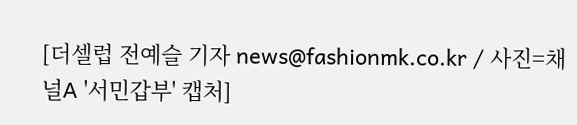[더셀럽 전예슬 기자 news@fashionmk.co.kr / 사진=채널A '서민갑부' 캡처]